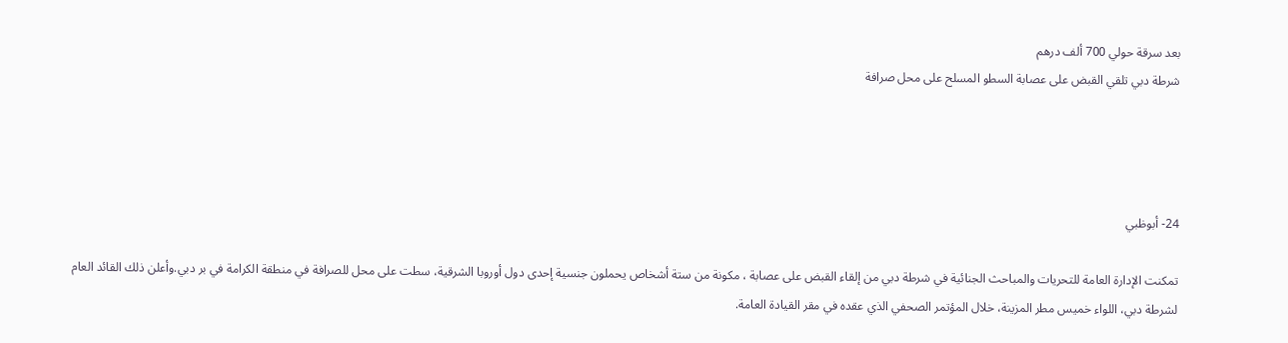بعد سرقة حولي 700 ألف درهم
شرطة دبي تلقي القبض على عصابة السطو المسلح على محل صرافة




24- أبوظبي

تمكنت الإدارة العامة للتحريات والمباحث الجنائية في شرطة دبي من إلقاء القبض على عصابة ، مكونة من ستة أشخاص يحملون جنسية إحدى دول أوروبا الشرقية، سطت على محل للصرافة في منطقة الكرامة في بر دبي.وأعلن ذلك القائد العام لشرطة دبي، اللواء خميس مطر المزينة، خلال المؤتمر الصحفي الذي عقده في مقر القيادة العامة.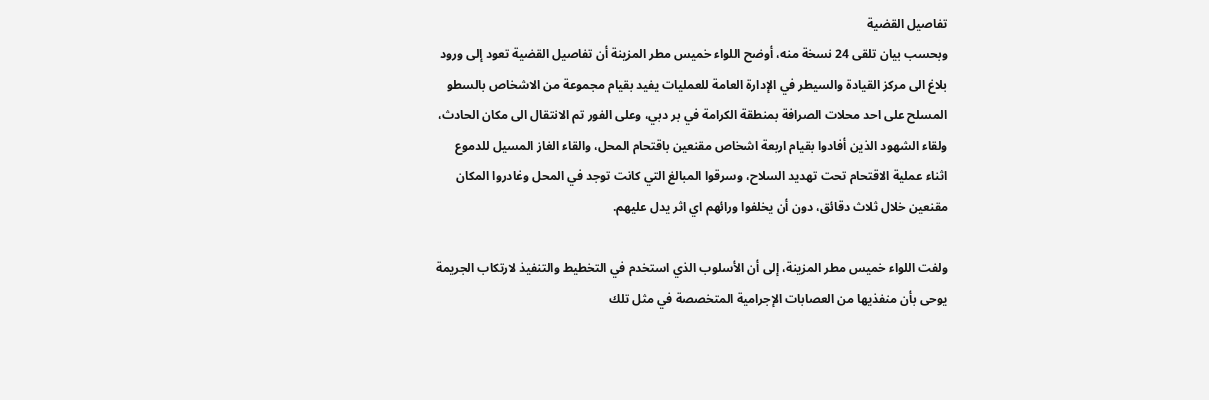تفاصيل القضية
وبحسب بيان تلقى 24 نسخة منه، أوضح اللواء خميس مطر المزينة أن تفاصيل القضية تعود إلى ورود بلاغ الى مركز القيادة والسيطر في الإدارة العامة للعمليات يفيد بقيام مجموعة من الاشخاص بالسطو المسلح على احد محلات الصرافة بمنطقة الكرامة في بر دبي، وعلى الفور تم الانتقال الى مكان الحادث، ولقاء الشهود الذين أفادوا بقيام اربعة اشخاص مقنعين باقتحام المحل، والقاء الغاز المسيل للدموع اثناء عملية الاقتحام تحت تهديد السلاح، وسرقوا المبالغ التي كانت توجد في المحل وغادروا المكان مقنعين خلال ثلاث دقائق، دون أن يخلفوا ورائهم اي اثر يدل عليهم.

ولفت اللواء خميس مطر المزينة، إلى أن الأسلوب الذي استخدم في التخطيط والتنفيذ لارتكاب الجريمة يوحى بأن منفذيها من العصابات الإجرامية المتخصصة في مثل تلك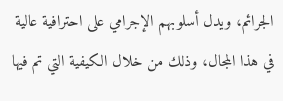الجرائم، ويدل أسلوبهم الإجرامي على احترافية عالية في هذا المجال، وذلك من خلال الكيفية التي تم فيها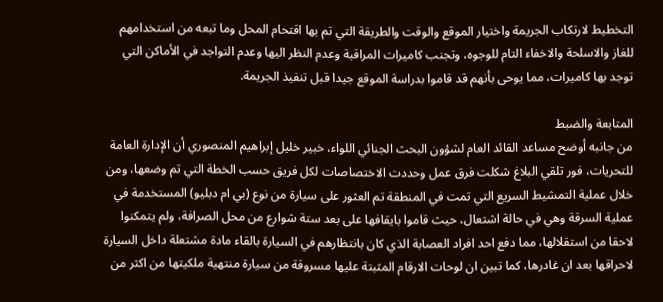التخطيط لارتكاب الجريمة واختيار الموقع والوقت والطريقة التي تم بها اقتحام المحل وما تبعه من استخدامهم للغاز والاسلحة والاخفاء التام للوجوه، وتجنب كاميرات المراقبة وعدم النظر اليها وعدم التواجد في الأماكن التي توجد بها كاميرات، مما يوحى بأنهم قد قاموا بدراسة الموقع جيدا قبل تنفيذ الجريمة.

المتابعة والضبط
من جانبه أوضح مساعد القائد العام لشؤون البحث الجنائي اللواء، خبير خليل إبراهيم المنصوري أن الإدارة العامة للتحريات، فور تلقي البلاغ شكلت فرق عمل وحددت الاختصاصات لكل فريق حسب الخطة التي تم وضعها، ومن خلال عملية التمشيط السريع التي تمت في المنطقة تم العثور على سيارة من نوع (بي ام دبليو) المستخدمة في عملية السرقة وهي في حالة اشتعال، حيث قاموا بايقافها على بعد ستة شوارع من محل الصرافة، ولم يتمكنوا لاحقا من استقلالها، مما دفع احد افراد العصابة الذي كان بانتظارهم في السيارة بالقاء مادة مشتعلة داخل السيارة لاحراقها بعد ان غادرها، كما تبين ان لوحات الارقام المثبتة عليها مسروقة من سيارة منتهية ملكيتها من اكثر من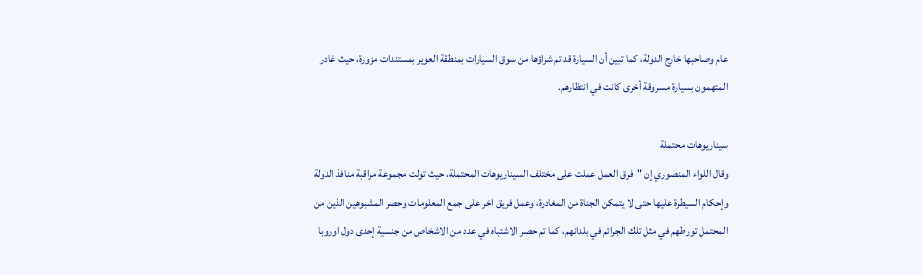عام وصاحبها خارج الدولة، كما تبين أن السيارة قد تم شراؤها من سوق السيارات بمنطقة العوير بمستندات مزورة، حيث غادر المتهمون بسيارة مسروقة أخرى كانت في انتظارهم.

سيناريوهات محتملة
وقال اللواء المنصوري إن "فرق العمل عملت على مختلف السيناريوهات المحتملة، حيث تولت مجموعة مراقبة منافذ الدولة وإحكام السيطرة عليها حتى لا يتمكن الجناة من المغادرة، وعمل فريق اخر على جمع المعلومات وحصر المشبوهين الذين من المحتمل تورطهم في مثل تلك الجرائم في بلدانهم، كما تم حصر الاشتباه في عدد من الاشخاص من جنسية إحدى دول اوروبا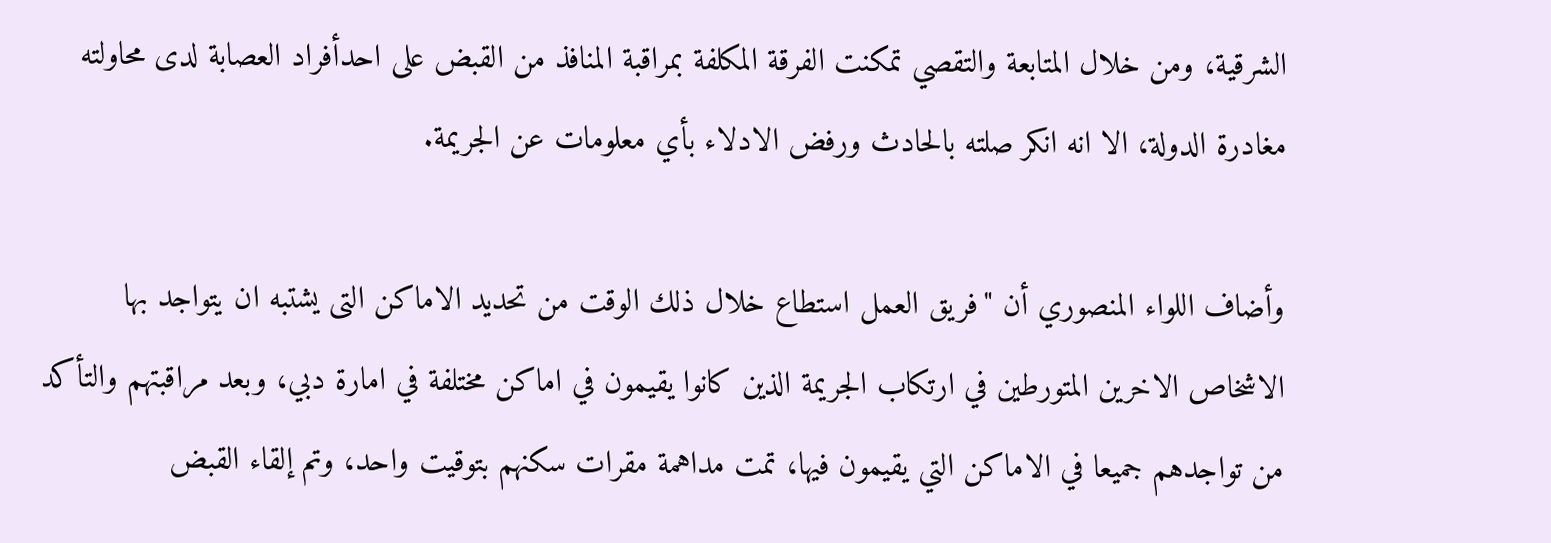الشرقية، ومن خلال المتابعة والتقصي تمكنت الفرقة المكلفة بمراقبة المنافذ من القبض على احدأفراد العصابة لدى محاولته مغادرة الدولة، الا انه انكر صلته بالحادث ورفض الادلاء بأي معلومات عن الجريمة.

وأضاف اللواء المنصوري أن "فريق العمل استطاع خلال ذلك الوقت من تحديد الاماكن التى يشتبه ان يتواجد بها الاشخاص الاخرين المتورطين في ارتكاب الجريمة الذين كانوا يقيمون في اماكن مختلفة في امارة دبي، وبعد مراقبتهم والتأكد من تواجدهم جميعا في الاماكن التي يقيمون فيها، تمت مداهمة مقرات سكنهم بتوقيت واحد، وتم إلقاء القبض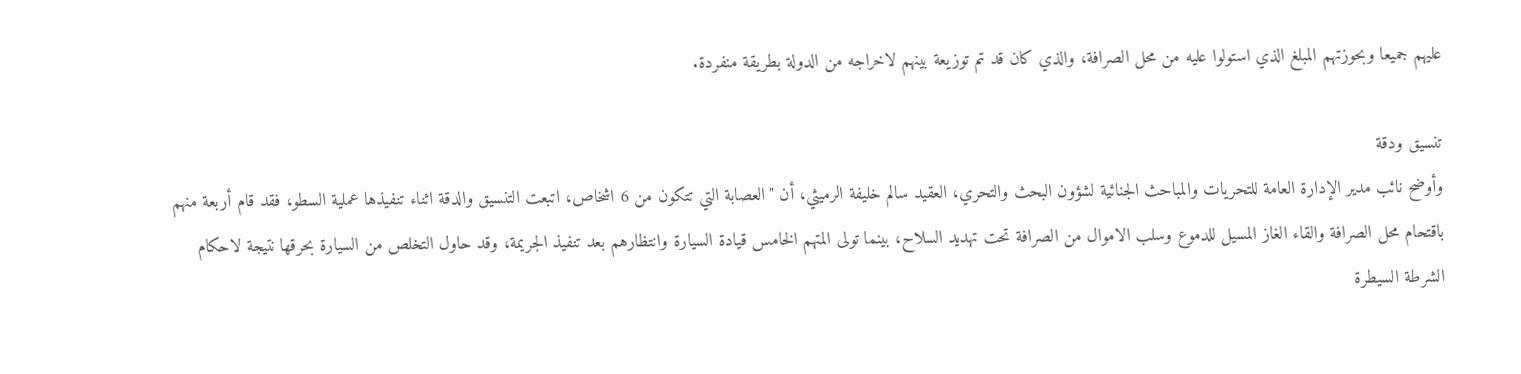عليهم جميعا وبحوزتهم المبلغ الذي استولوا عليه من محل الصرافة، والذي كان قد تم توزيعة بينهم لاخراجه من الدولة بطريقة منفردة.

تنسيق ودقة
وأوضح نائب مدير الإدارة العامة للتحريات والمباحث الجنائية لشؤون البحث والتحري، العقيد سالم خليفة الرميثي، أن "العصابة التي تتكون من 6 اشخاص، اتبعت التنسيق والدقة اثناء تنفيذها عملية السطو، فقد قام أربعة منهم باقتحام محل الصرافة والقاء الغاز المسيل للدموع وسلب الاموال من الصرافة تحت تهديد السلاح، بينما تولى المتهم الخامس قيادة السيارة وانتظارهم بعد تنفيذ الجريمة، وقد حاول التخلص من السيارة بحرقها نتيجة لاحكام الشرطة السيطرة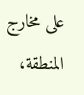على مخارج المنطقة،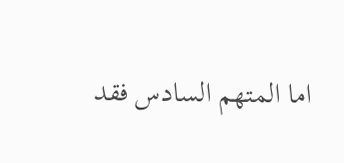اما المتهم السادس فقد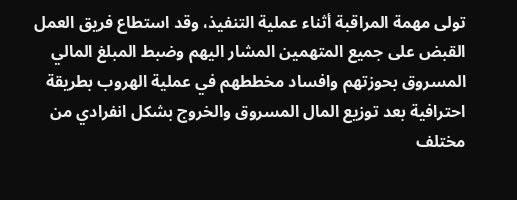تولى مهمة المراقبة أثناء عملية التنفيذ، وقد استطاع فريق العمل القبض على جميع المتهمين المشار اليهم وضبط المبلغ المالي المسروق بحوزتهم وافساد مخططهم في عملية الهروب بطريقة احترافية بعد توزيع المال المسروق والخروج بشكل انفرادي من مختلف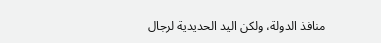منافذ الدولة، ولكن اليد الحديدية لرجال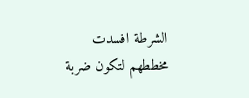الشرطة افسدت مخططهم لتكون ضربة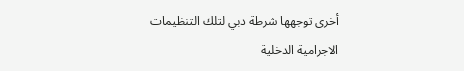أخرى توجهها شرطة دبي لتلك التنظيمات الاجرامية الدخلية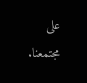على مجتمعنا.